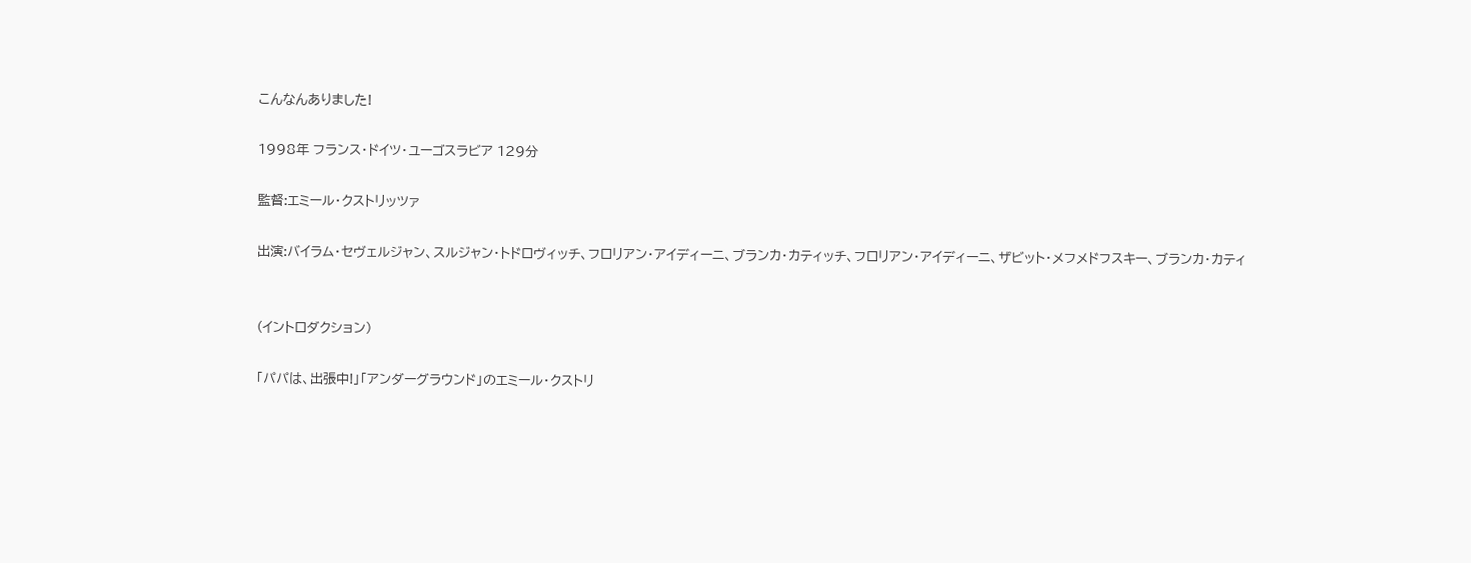こんなんありました!

1998年 フランス・ドイツ・ユーゴスラビア 129分

監督:エミール・クストリッツァ

出演:バイラム・セヴェルジャン、スルジャン・トドロヴィッチ、フロリアン・アイディーニ、ブランカ・カティッチ、フロリアン・アイディーニ、ザビット・メフメドフスキー、ブランカ・カティ


(イントロダクション)

「パパは、出張中!」「アンダーグラウンド」のエミール・クストリ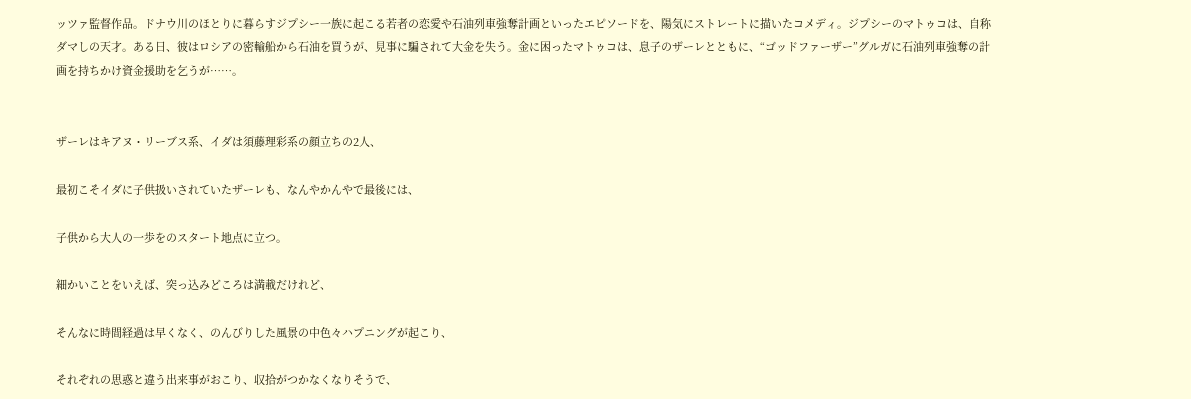ッツァ監督作品。ドナウ川のほとりに暮らすジプシー一族に起こる若者の恋愛や石油列車強奪計画といったエピソードを、陽気にストレートに描いたコメディ。ジプシーのマトゥコは、自称ダマしの天才。ある日、彼はロシアの密輸船から石油を買うが、見事に騙されて大金を失う。金に困ったマトゥコは、息子のザーレとともに、“ゴッドファーザー”グルガに石油列車強奪の計画を持ちかけ資金援助を乞うが……。


ザーレはキアヌ・リーブス系、イダは須藤理彩系の顔立ちの2人、

最初こそイダに子供扱いされていたザーレも、なんやかんやで最後には、

子供から大人の一歩をのスタート地点に立つ。

細かいことをいえば、突っ込みどころは満載だけれど、

そんなに時間経過は早くなく、のんびりした風景の中色々ハプニングが起こり、

それぞれの思惑と違う出来事がおこり、収拾がつかなくなりそうで、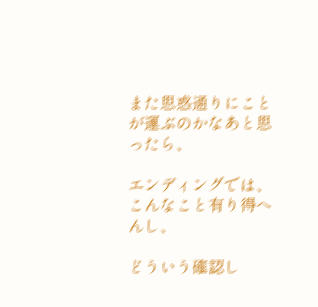また思惑通りにことが運ぶのかなあと思ったら、

エンディングでは、こんなこと有り得へんし、

どういう確認し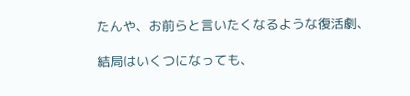たんや、お前らと言いたくなるような復活劇、

結局はいくつになっても、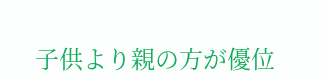子供より親の方が優位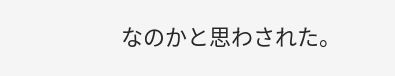なのかと思わされた。